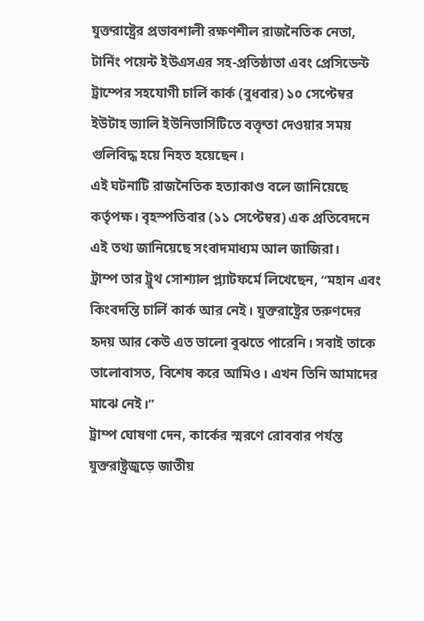যুক্তরাষ্ট্রের প্রভাবশালী রক্ষণশীল রাজনৈতিক নেতা, টার্নিং পয়েন্ট ইউএসএর সহ-প্রতিষ্ঠাতা এবং প্রেসিডেন্ট ট্রাম্পের সহযোগী চার্লি কার্ক (বুধবার) ১০ সেপ্টেম্বর ইউটাহ ভ্যালি ইউনিভার্সিটিতে বক্তৃতা দেওয়ার সময় গুলিবিদ্ধ হয়ে নিহত হয়েছেন।
এই ঘটনাটি রাজনৈতিক হত্যাকাণ্ড বলে জানিয়েছে কর্তৃপক্ষ। বৃহস্পতিবার (১১ সেপ্টেম্বর) এক প্রতিবেদনে এই তথ্য জানিয়েছে সংবাদমাধ্যম আল জাজিরা।
ট্রাম্প তার ট্রুথ সোশ্যাল প্ল্যাটফর্মে লিখেছেন, “মহান এবং কিংবদন্তি চার্লি কার্ক আর নেই। যুক্তরাষ্ট্রের তরুণদের হৃদয় আর কেউ এত ভালো বুঝতে পারেনি। সবাই তাকে ভালোবাসত, বিশেষ করে আমিও। এখন তিনি আমাদের মাঝে নেই।”
ট্রাম্প ঘোষণা দেন, কার্কের স্মরণে রোববার পর্যন্ত যুক্তরাষ্ট্রজুড়ে জাতীয়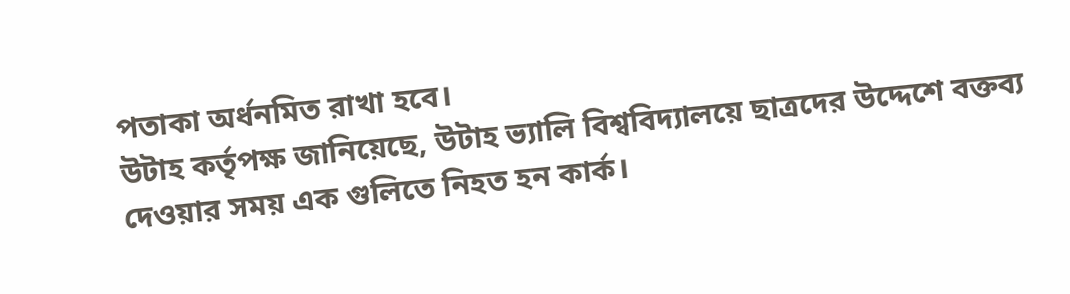পতাকা অর্ধনমিত রাখা হবে।
উটাহ কর্তৃপক্ষ জানিয়েছে, উটাহ ভ্যালি বিশ্ববিদ্যালয়ে ছাত্রদের উদ্দেশে বক্তব্য দেওয়ার সময় এক গুলিতে নিহত হন কার্ক।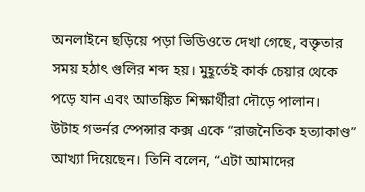অনলাইনে ছড়িয়ে পড়া ভিডিওতে দেখা গেছে, বক্তৃতার সময় হঠাৎ গুলির শব্দ হয়। মুহূর্তেই কার্ক চেয়ার থেকে পড়ে যান এবং আতঙ্কিত শিক্ষার্থীরা দৌড়ে পালান।
উটাহ গভর্নর স্পেন্সার কক্স একে “রাজনৈতিক হত্যাকাণ্ড” আখ্যা দিয়েছেন। তিনি বলেন, “এটা আমাদের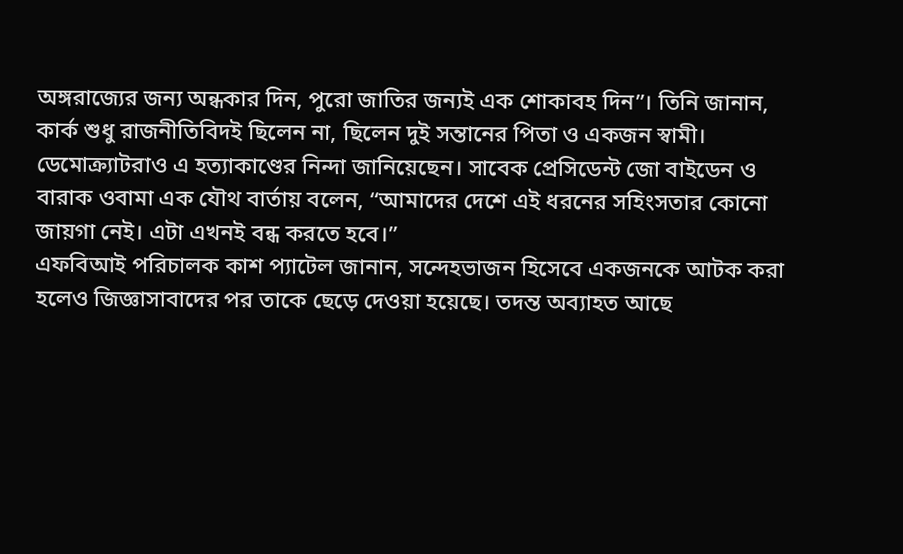অঙ্গরাজ্যের জন্য অন্ধকার দিন, পুরো জাতির জন্যই এক শোকাবহ দিন”। তিনি জানান, কার্ক শুধু রাজনীতিবিদই ছিলেন না, ছিলেন দুই সন্তানের পিতা ও একজন স্বামী।
ডেমোক্র্যাটরাও এ হত্যাকাণ্ডের নিন্দা জানিয়েছেন। সাবেক প্রেসিডেন্ট জো বাইডেন ও বারাক ওবামা এক যৌথ বার্তায় বলেন, “আমাদের দেশে এই ধরনের সহিংসতার কোনো জায়গা নেই। এটা এখনই বন্ধ করতে হবে।”
এফবিআই পরিচালক কাশ প্যাটেল জানান, সন্দেহভাজন হিসেবে একজনকে আটক করা হলেও জিজ্ঞাসাবাদের পর তাকে ছেড়ে দেওয়া হয়েছে। তদন্ত অব্যাহত আছে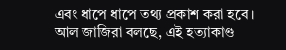এবং ধাপে ধাপে তথ্য প্রকাশ করা হবে।
আল জাজিরা বলছে, এই হত্যাকাণ্ড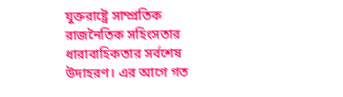যুক্তরাষ্ট্রে সাম্প্রতিক রাজনৈতিক সহিংসতার ধারাবাহিকতার সর্বশেষ উদাহরণ। এর আগে গত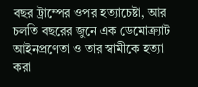বছর ট্রাম্পের ওপর হত্যাচেষ্টা, আর চলতি বছরের জুনে এক ডেমোক্র্যাট আইনপ্রণেতা ও তার স্বামীকে হত্যা করা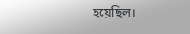হয়েছিল।